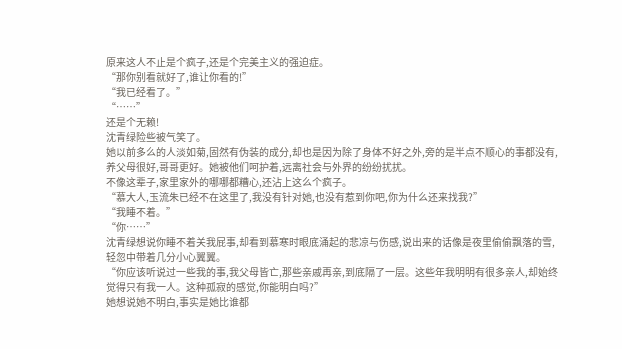原来这人不止是个疯子,还是个完美主义的强迫症。
“那你别看就好了,谁让你看的!”
“我已经看了。”
“……”
还是个无赖!
沈青绿险些被气笑了。
她以前多么的人淡如菊,固然有伪装的成分,却也是因为除了身体不好之外,旁的是半点不顺心的事都没有,养父母很好,哥哥更好。她被他们呵护着,远离社会与外界的纷纷扰扰。
不像这辈子,家里家外的哪哪都糟心,还沾上这么个疯子。
“慕大人,玉流朱已经不在这里了,我没有针对她,也没有惹到你吧,你为什么还来找我?”
“我睡不着。”
“你……”
沈青绿想说你睡不着关我屁事,却看到慕寒时眼底涌起的悲凉与伤感,说出来的话像是夜里偷偷飘落的雪,轻忽中带着几分小心翼翼。
“你应该听说过一些我的事,我父母皆亡,那些亲戚再亲,到底隔了一层。这些年我明明有很多亲人,却始终觉得只有我一人。这种孤寂的感觉,你能明白吗?”
她想说她不明白,事实是她比谁都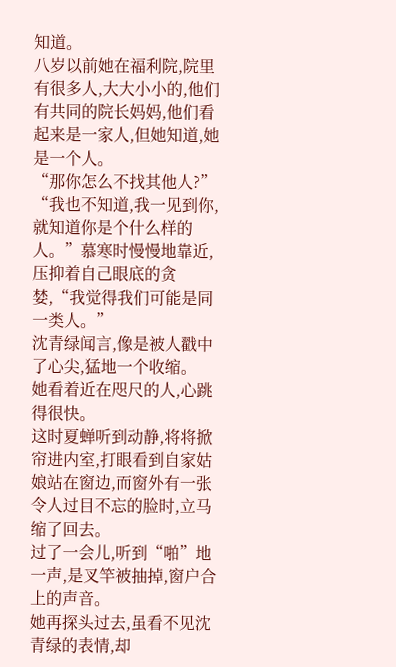知道。
八岁以前她在福利院,院里有很多人,大大小小的,他们有共同的院长妈妈,他们看起来是一家人,但她知道,她是一个人。
“那你怎么不找其他人?”
“我也不知道,我一见到你,就知道你是个什么样的人。”慕寒时慢慢地靠近,压抑着自己眼底的贪婪,“我觉得我们可能是同一类人。”
沈青绿闻言,像是被人戳中了心尖,猛地一个收缩。
她看着近在咫尺的人,心跳得很快。
这时夏蝉听到动静,将将掀帘进内室,打眼看到自家姑娘站在窗边,而窗外有一张令人过目不忘的脸时,立马缩了回去。
过了一会儿,听到“啪”地一声,是叉竿被抽掉,窗户合上的声音。
她再探头过去,虽看不见沈青绿的表情,却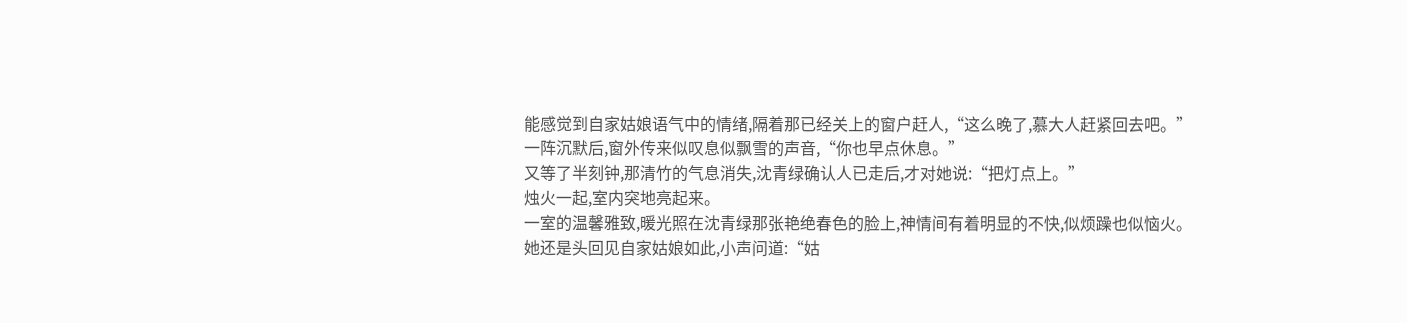能感觉到自家姑娘语气中的情绪,隔着那已经关上的窗户赶人,“这么晚了,慕大人赶紧回去吧。”
一阵沉默后,窗外传来似叹息似飘雪的声音,“你也早点休息。”
又等了半刻钟,那清竹的气息消失,沈青绿确认人已走后,才对她说:“把灯点上。”
烛火一起,室内突地亮起来。
一室的温馨雅致,暖光照在沈青绿那张艳绝春色的脸上,神情间有着明显的不快,似烦躁也似恼火。
她还是头回见自家姑娘如此,小声问道:“姑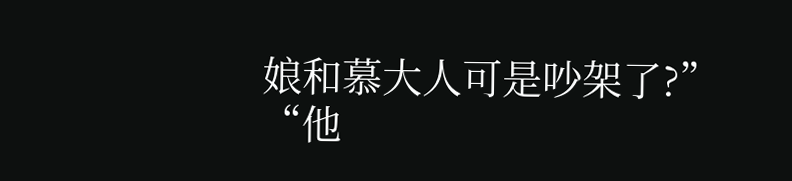娘和慕大人可是吵架了?”
“他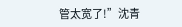管太宽了!”沈青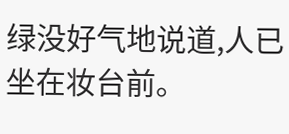绿没好气地说道,人已坐在妆台前。